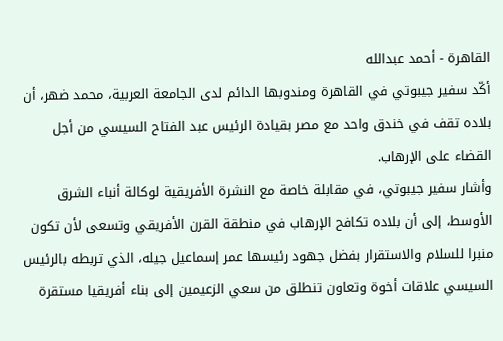القاهرة - أحمد عبدالله
أكّد سفير جيبوتي في القاهرة ومندوبها الدائم لدى الجامعة العربية، محمد ضهر، أن بلاده تقف في خندق واحد مع مصر بقيادة الرئيس عبد الفتاح السيسي من أجل القضاء على الإرهاب.
وأشار سفير جيبوتي، في مقابلة خاصة مع النشرة الأفريقية لوكالة أنباء الشرق الأوسط، إلى أن بلاده تكافح الإرهاب في منطقة القرن الأفريقي وتسعى لأن تكون منبرا للسلام والاستقرار بفضل جهود رئيسها عمر إسماعيل جيله، الذي تربطه بالرئيس السيسي علاقات أخوة وتعاون تنطلق من سعي الزعيمين إلى بناء أفريقيا مستقرة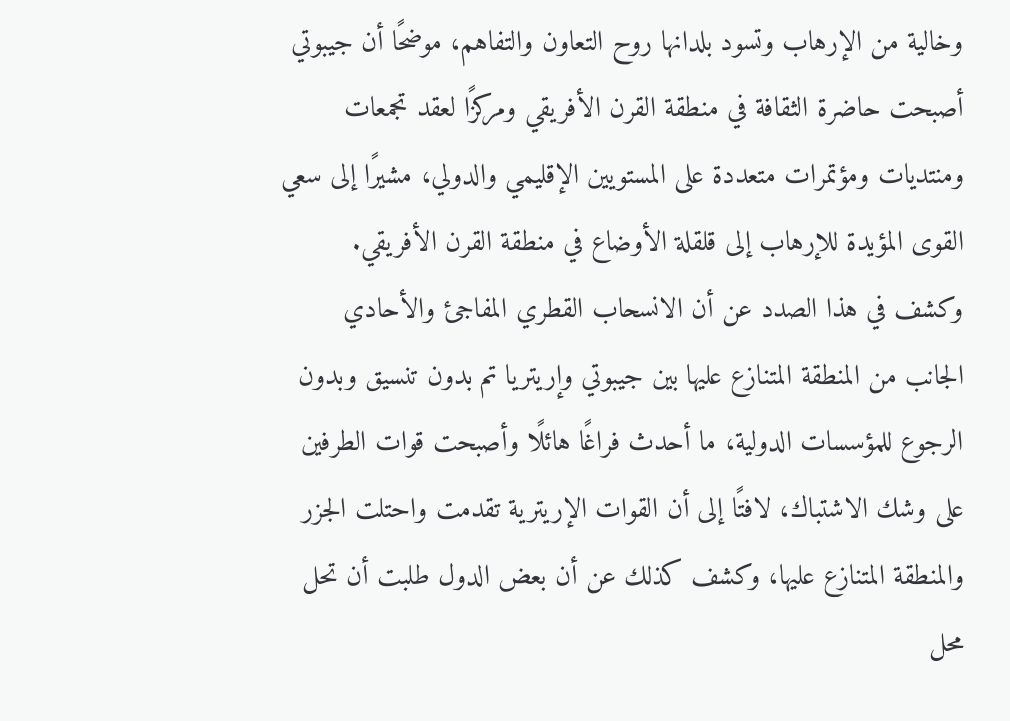وخالية من الإرهاب وتسود بلدانها روح التعاون والتفاهم، موضحًا أن جيبوتي أصبحت حاضرة الثقافة في منطقة القرن الأفريقي ومركزًا لعقد تجمعات ومنتديات ومؤتمرات متعددة على المستويين الإقليمي والدولي، مشيرًا إلى سعي القوى المؤيدة للإرهاب إلى قلقلة الأوضاع في منطقة القرن الأفريقي.
وكشف في هذا الصدد عن أن الانسحاب القطري المفاجئ والأحادي الجانب من المنطقة المتنازع عليها بين جيبوتي وإريتريا تم بدون تنسيق وبدون الرجوع للمؤسسات الدولية، ما أحدث فراغًا هائلًا وأصبحت قوات الطرفين على وشك الاشتباك، لافتًا إلى أن القوات الإريترية تقدمت واحتلت الجزر والمنطقة المتنازع عليها، وكشف كذلك عن أن بعض الدول طلبت أن تحل محل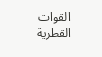القوات القطرية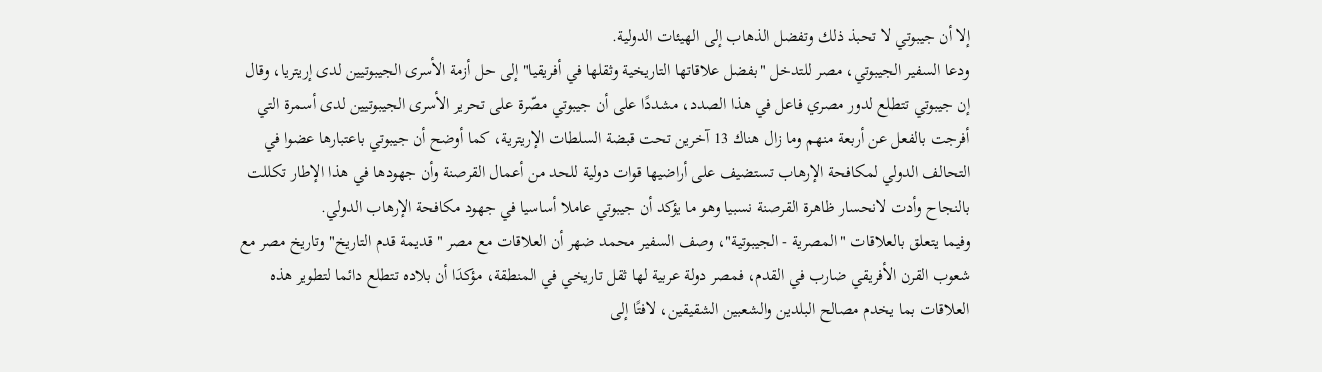إلا أن جيبوتي لا تحبذ ذلك وتفضل الذهاب إلى الهيئات الدولية.
ودعا السفير الجيبوتي، مصر للتدخل "بفضل علاقاتها التاريخية وثقلها في أفريقيا" إلى حل أزمة الأسرى الجيبوتيين لدى إريتريا، وقال إن جيبوتي تتطلع لدور مصري فاعل في هذا الصدد، مشددًا على أن جيبوتي مصّرة على تحرير الأسرى الجيبوتيين لدى أسمرة التي أفرجت بالفعل عن أربعة منهم وما زال هناك 13 آخرين تحت قبضة السلطات الإريترية، كما أوضح أن جيبوتي باعتبارها عضوا في التحالف الدولي لمكافحة الإرهاب تستضيف على أراضيها قوات دولية للحد من أعمال القرصنة وأن جهودها في هذا الإطار تكللت بالنجاح وأدت لانحسار ظاهرة القرصنة نسبيا وهو ما يؤكد أن جيبوتي عاملا أساسيا في جهود مكافحة الإرهاب الدولي.
وفيما يتعلق بالعلاقات "المصرية - الجيبوتية"، وصف السفير محمد ضهر أن العلاقات مع مصر "قديمة قدم التاريخ" وتاريخ مصر مع شعوب القرن الأفريقي ضارب في القدم، فمصر دولة عربية لها ثقل تاريخي في المنطقة، مؤكدَا أن بلاده تتطلع دائما لتطوير هذه العلاقات بما يخدم مصالح البلدين والشعبين الشقيقين، لافتًا إلى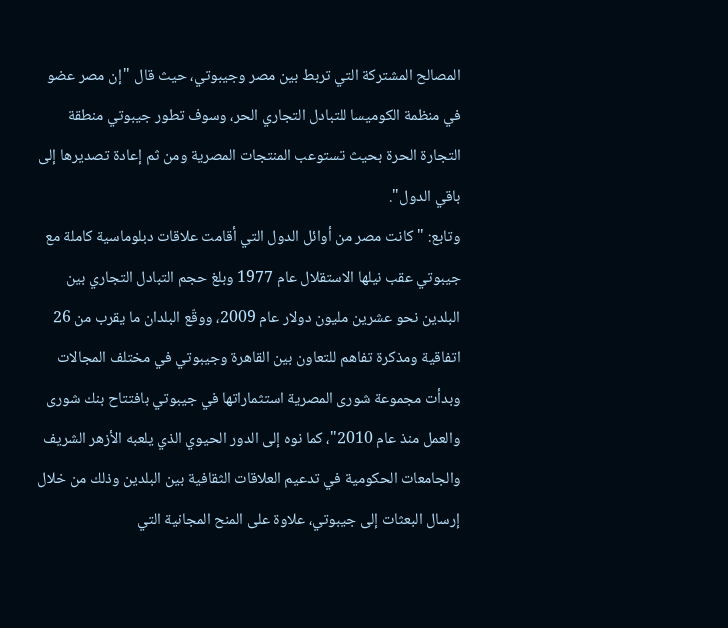المصالح المشتركة التي تربط بين مصر وجيبوتي، حيث قال "إن مصر عضو في منظمة الكوميسا للتبادل التجاري الحر، وسوف تطور جيبوتي منطقة التجارة الحرة بحيث تستوعب المنتجات المصرية ومن ثم إعادة تصديرها إلى باقي الدول".
وتابع: "كانت مصر من أوائل الدول التي أقامت علاقات دبلوماسية كاملة مع جيبوتي عقب نيلها الاستقلال عام 1977 وبلغ حجم التبادل التجاري بين البلدين نحو عشرين مليون دولار عام 2009، ووقّع البلدان ما يقرب من 26 اتفاقية ومذكرة تفاهم للتعاون بين القاهرة وجيبوتي في مختلف المجالات وبدأت مجموعة شورى المصرية استثماراتها في جيبوتي بافتتاح بنك شورى والعمل منذ عام 2010"، كما نوه إلى الدور الحيوي الذي يلعبه الأزهر الشريف والجامعات الحكومية في تدعيم العلاقات الثقافية بين البلدين وذلك من خلال إرسال البعثات إلى جيبوتي، علاوة على المنح المجانية التي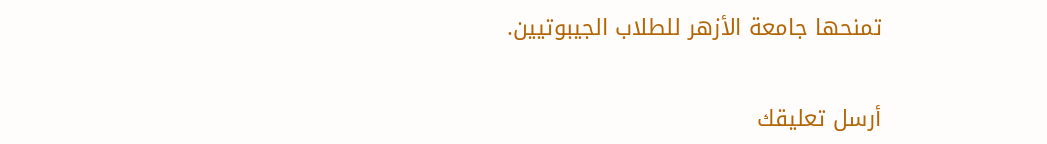تمنحها جامعة الأزهر للطلاب الجيبوتيين.


أرسل تعليقك